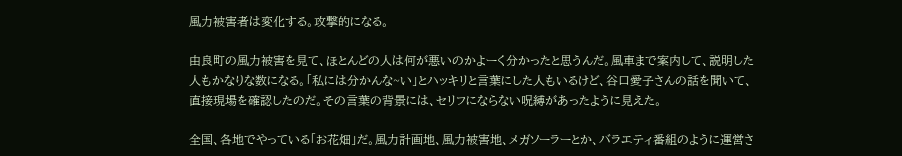風力被害者は変化する。攻撃的になる。

由良町の風力被害を見て、ほとんどの人は何が悪いのかよーく分かったと思うんだ。風車まで案内して、説明した人もかなりな数になる。「私には分かんな~い」とハッキリと言葉にした人もいるけど、谷口愛子さんの話を聞いて、直接現場を確認したのだ。その言葉の背景には、セリフにならない呪縛があったように見えた。

全国、各地でやっている「お花畑」だ。風力計画地、風力被害地、メガソーラーとか、バラエティ番組のように運営さ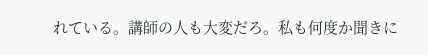れている。講師の人も大変だろ。私も何度か聞きに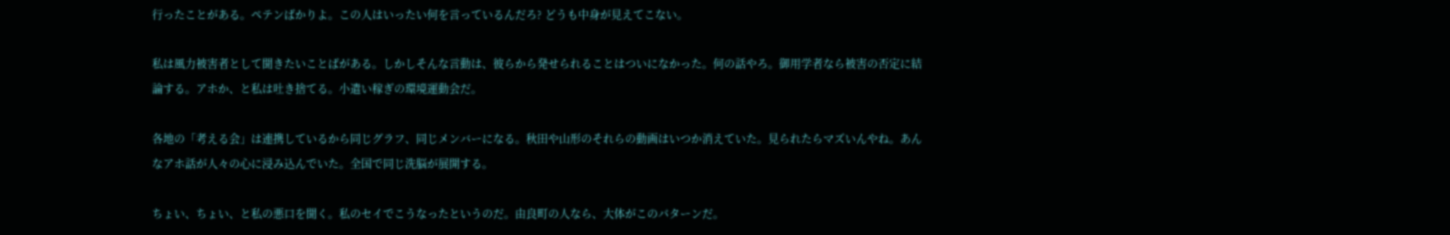行ったことがある。ペテンばかりよ。この人はいったい何を言っているんだろ? どうも中身が見えてこない。

私は風力被害者として聞きたいことばがある。しかしそんな言動は、彼らから発せられることはついになかった。何の話やろ。御用学者なら被害の否定に結論する。アホか、と私は吐き捨てる。小遣い稼ぎの環境運動会だ。

各地の「考える会」は連携しているから同じグラフ、同じメンバーになる。秋田や山形のそれらの動画はいつか消えていた。見られたらマズいんやね。あんなアホ話が人々の心に浸み込んでいた。全国で同じ洗脳が展開する。

ちょい、ちょい、と私の悪口を聞く。私のセイでこうなったというのだ。由良町の人なら、大体がこのパターンだ。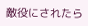敵役にされたら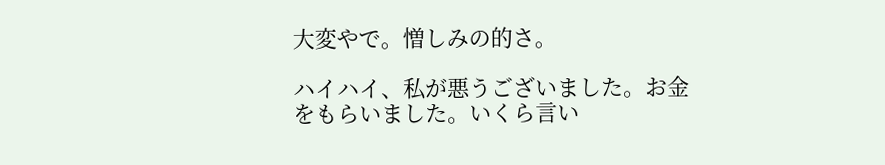大変やで。憎しみの的さ。

ハイハイ、私が悪うございました。お金をもらいました。いくら言い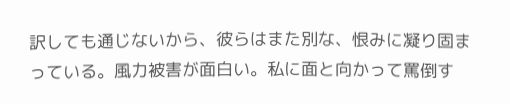訳しても通じないから、彼らはまた別な、恨みに凝り固まっている。風力被害が面白い。私に面と向かって罵倒す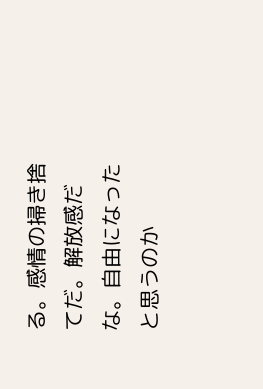る。感情の掃き捨てだ。解放感だな。自由になったと思うのか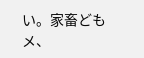い。家畜どもメ、